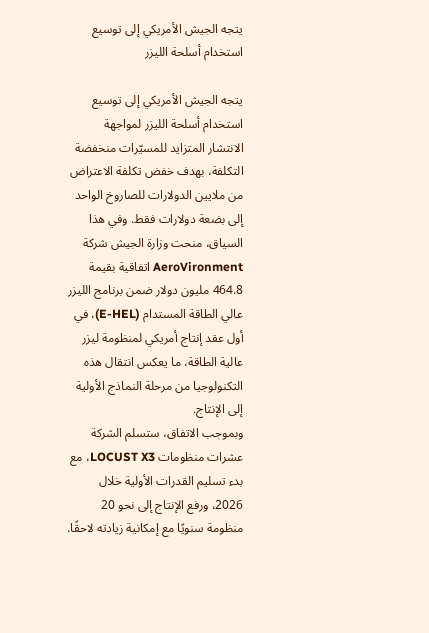يتجه الجيش الأمريكي إلى توسيع استخدام أسلحة الليزر

يتجه الجيش الأمريكي إلى توسيع استخدام أسلحة الليزر لمواجهة الانتشار المتزايد للمسيّرات منخفضة التكلفة، بهدف خفض تكلفة الاعتراض من ملايين الدولارات للصاروخ الواحد إلى بضعة دولارات فقط. وفي هذا السياق، منحت وزارة الجيش شركة AeroVironment اتفاقية بقيمة 464.8 مليون دولار ضمن برنامج الليزر عالي الطاقة المستدام (E-HEL)، في أول عقد إنتاج أمريكي لمنظومة ليزر عالية الطاقة، ما يعكس انتقال هذه التكنولوجيا من مرحلة النماذج الأولية إلى الإنتاج.
وبموجب الاتفاق، ستسلم الشركة عشرات منظومات LOCUST X3، مع بدء تسليم القدرات الأولية خلال 2026، ورفع الإنتاج إلى نحو 20 منظومة سنويًا مع إمكانية زيادته لاحقًا.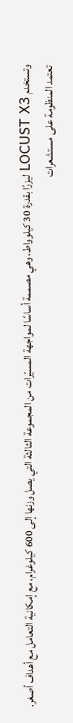وتستخدم LOCUST X3 ليزرًا بقدرة 30 كيلوواط، وهي مصممة أساسًا لمواجهة المسيّرات من المجموعة الثالثة التي يصل وزنها إلى 600 كيلوغرام، مع إمكانية التعامل مع أهداف أصغر.
تعتمد المنظومة على مستشعرات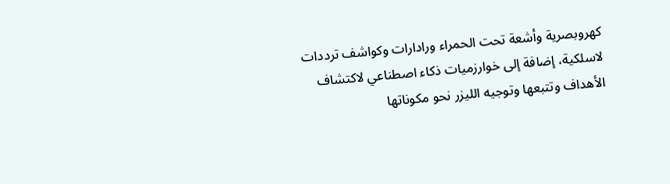كهروبصرية وأشعة تحت الحمراء ورادارات وكواشف ترددات لاسلكية، إضافة إلى خوارزميات ذكاء اصطناعي لاكتشاف الأهداف وتتبعها وتوجيه الليزر نحو مكوناتها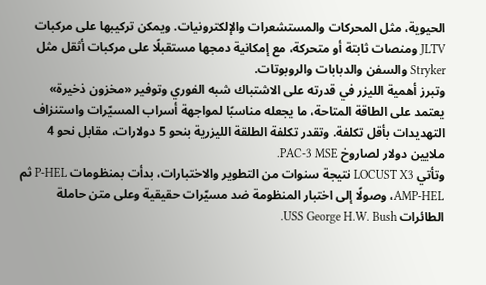الحيوية، مثل المحركات والمستشعرات والإلكترونيات. ويمكن تركيبها على مركبات JLTV ومنصات ثابتة أو متحركة، مع إمكانية دمجها مستقبلًا على مركبات أثقل مثل Stryker والسفن والدبابات والروبوتات.
وتبرز أهمية الليزر في قدرته على الاشتباك شبه الفوري وتوفير «مخزون ذخيرة» يعتمد على الطاقة المتاحة، ما يجعله مناسبًا لمواجهة أسراب المسيّرات واستنزاف التهديدات بأقل تكلفة. وتقدر تكلفة الطلقة الليزرية بنحو 5 دولارات، مقابل نحو 4 ملايين دولار لصاروخ PAC-3 MSE.
وتأتي LOCUST X3 نتيجة سنوات من التطوير والاختبارات، بدأت بمنظومات P-HEL ثم AMP-HEL، وصولًا إلى اختبار المنظومة ضد مسيّرات حقيقية وعلى متن حاملة الطائرات USS George H.W. Bush.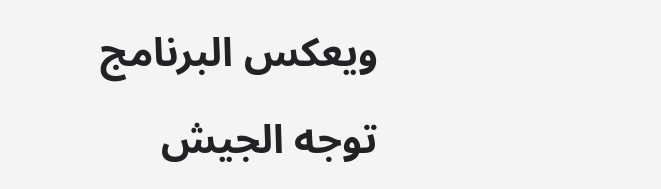ويعكس البرنامج توجه الجيش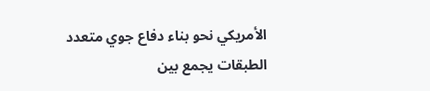الأمريكي نحو بناء دفاع جوي متعدد الطبقات يجمع بين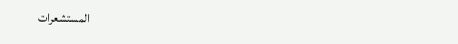المستشعرات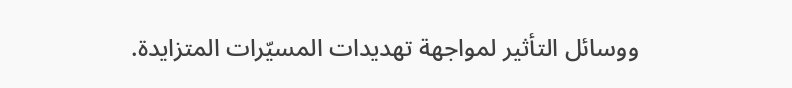ووسائل التأثير لمواجهة تهديدات المسيّرات المتزايدة.